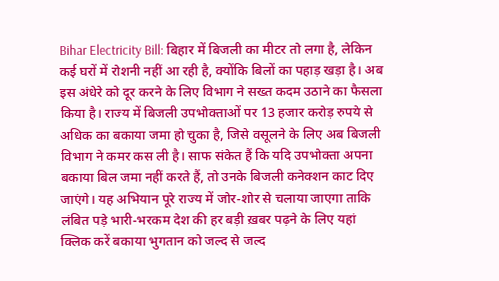Bihar Electricity Bill: बिहार में बिजली का मीटर तो लगा है, लेकिन कई घरों में रोशनी नहीं आ रही है, क्योंकि बिलों का पहाड़ खड़ा है। अब इस अंधेरे को दूर करने के लिए विभाग ने सख्त कदम उठाने का फैसला किया है। राज्य में बिजली उपभोक्ताओं पर 13 हजार करोड़ रुपये से अधिक का बकाया जमा हो चुका है, जिसे वसूलने के लिए अब बिजली विभाग ने कमर कस ली है। साफ संकेत हैं कि यदि उपभोक्ता अपना बकाया बिल जमा नहीं करते हैं, तो उनके बिजली कनेक्शन काट दिए जाएंगे। यह अभियान पूरे राज्य में जोर-शोर से चलाया जाएगा ताकि लंबित पड़े भारी-भरकम देश की हर बड़ी ख़बर पढ़ने के लिए यहां क्लिक करें बकाया भुगतान को जल्द से जल्द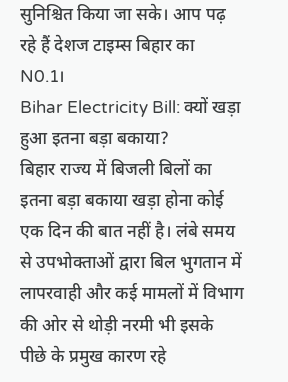सुनिश्चित किया जा सके। आप पढ़ रहे हैं देशज टाइम्स बिहार का N0.1।
Bihar Electricity Bill: क्यों खड़ा हुआ इतना बड़ा बकाया?
बिहार राज्य में बिजली बिलों का इतना बड़ा बकाया खड़ा होना कोई एक दिन की बात नहीं है। लंबे समय से उपभोक्ताओं द्वारा बिल भुगतान में लापरवाही और कई मामलों में विभाग की ओर से थोड़ी नरमी भी इसके पीछे के प्रमुख कारण रहे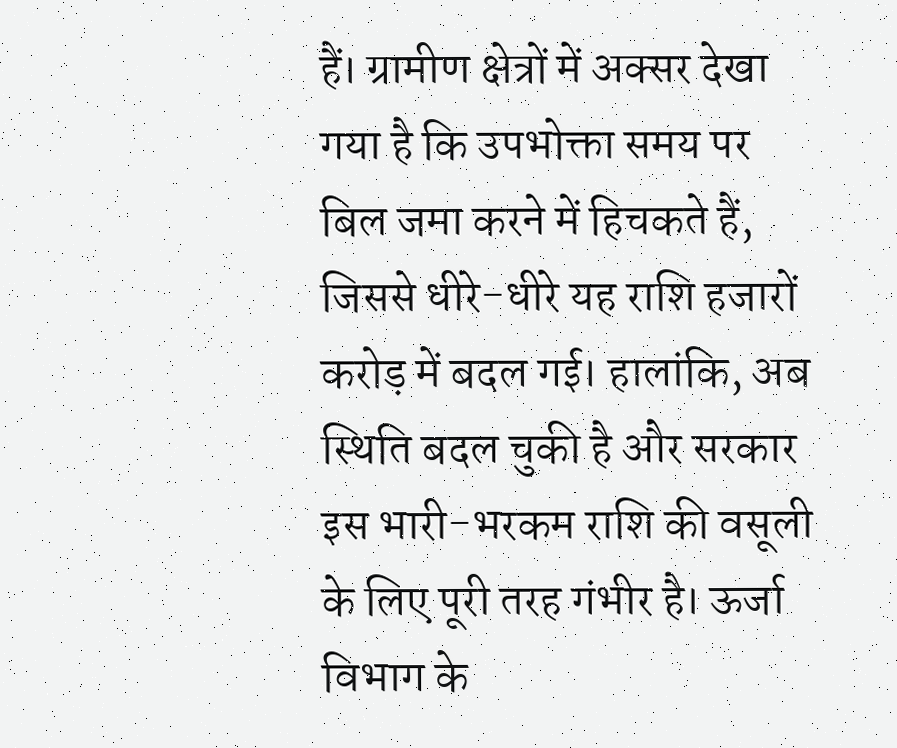हैं। ग्रामीण क्षेत्रों में अक्सर देखा गया है कि उपभोक्ता समय पर बिल जमा करने में हिचकते हैं, जिससे धीरे-धीरे यह राशि हजारों करोड़ में बदल गई। हालांकि, अब स्थिति बदल चुकी है और सरकार इस भारी-भरकम राशि की वसूली के लिए पूरी तरह गंभीर है। ऊर्जा विभाग के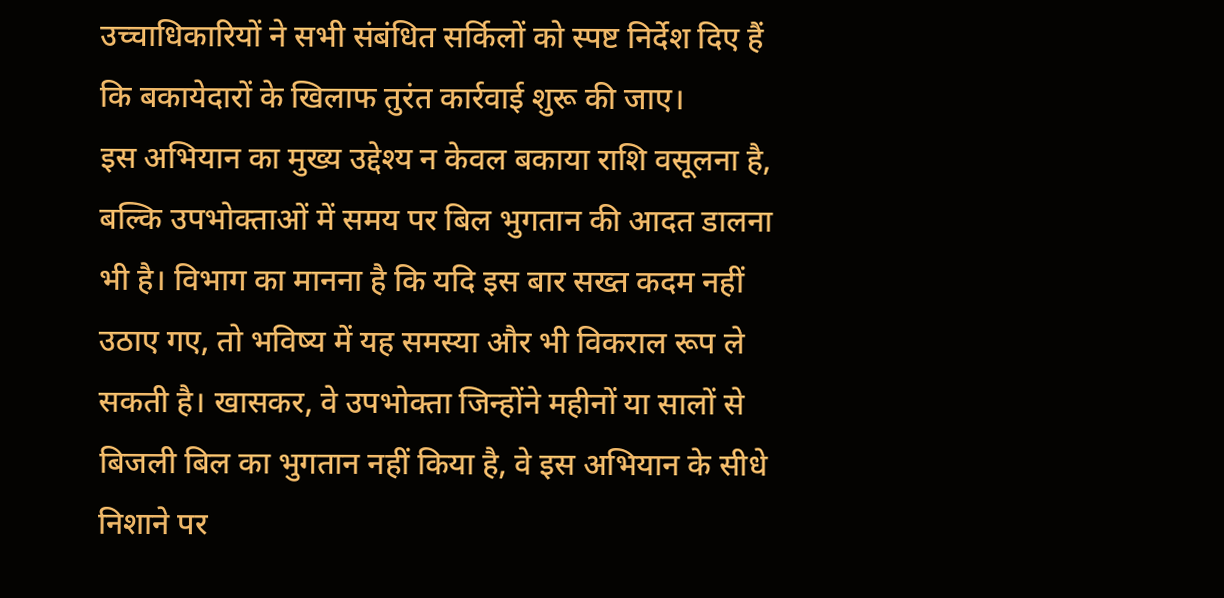उच्चाधिकारियों ने सभी संबंधित सर्किलों को स्पष्ट निर्देश दिए हैं कि बकायेदारों के खिलाफ तुरंत कार्रवाई शुरू की जाए।
इस अभियान का मुख्य उद्देश्य न केवल बकाया राशि वसूलना है, बल्कि उपभोक्ताओं में समय पर बिल भुगतान की आदत डालना भी है। विभाग का मानना है कि यदि इस बार सख्त कदम नहीं उठाए गए, तो भविष्य में यह समस्या और भी विकराल रूप ले सकती है। खासकर, वे उपभोक्ता जिन्होंने महीनों या सालों से बिजली बिल का भुगतान नहीं किया है, वे इस अभियान के सीधे निशाने पर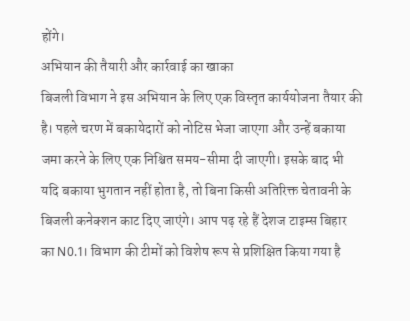होंगे।
अभियान की तैयारी और कार्रवाई का खाका
बिजली विभाग ने इस अभियान के लिए एक विस्तृत कार्ययोजना तैयार की है। पहले चरण में बकायेदारों को नोटिस भेजा जाएगा और उन्हें बकाया जमा करने के लिए एक निश्चित समय-सीमा दी जाएगी। इसके बाद भी यदि बकाया भुगतान नहीं होता है, तो बिना किसी अतिरिक्त चेतावनी के बिजली कनेक्शन काट दिए जाएंगे। आप पढ़ रहे हैं देशज टाइम्स बिहार का N0.1। विभाग की टीमों को विशेष रूप से प्रशिक्षित किया गया है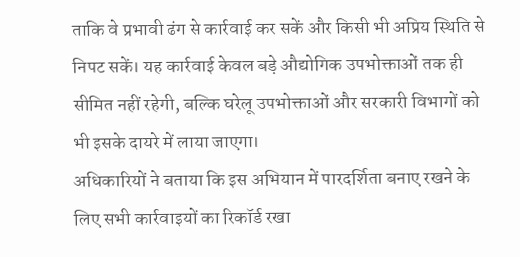ताकि वे प्रभावी ढंग से कार्रवाई कर सकें और किसी भी अप्रिय स्थिति से निपट सकें। यह कार्रवाई केवल बड़े औद्योगिक उपभोक्ताओं तक ही सीमित नहीं रहेगी, बल्कि घरेलू उपभोक्ताओं और सरकारी विभागों को भी इसके दायरे में लाया जाएगा।
अधिकारियों ने बताया कि इस अभियान में पारदर्शिता बनाए रखने के लिए सभी कार्रवाइयों का रिकॉर्ड रखा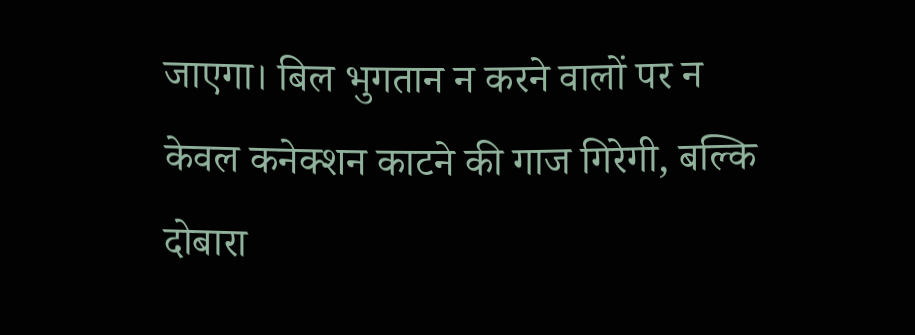जाएगा। बिल भुगतान न करने वालों पर न केवल कनेक्शन काटने की गाज गिरेगी, बल्कि दोबारा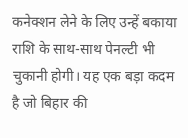कनेक्शन लेने के लिए उन्हें बकाया राशि के साथ-साथ पेनल्टी भी चुकानी होगी। यह एक बड़ा कदम है जो बिहार की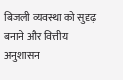बिजली व्यवस्था को सुदृढ़ बनाने और वित्तीय अनुशासन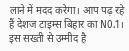लाने में मदद करेगा। आप पढ़ रहे हैं देशज टाइम्स बिहार का N0.1। इस सख्ती से उम्मीद है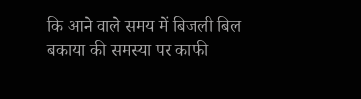कि आने वाले समय में बिजली बिल बकाया की समस्या पर काफी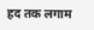हद तक लगाम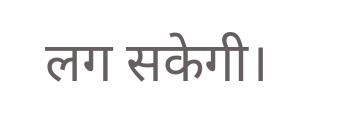लग सकेगी।